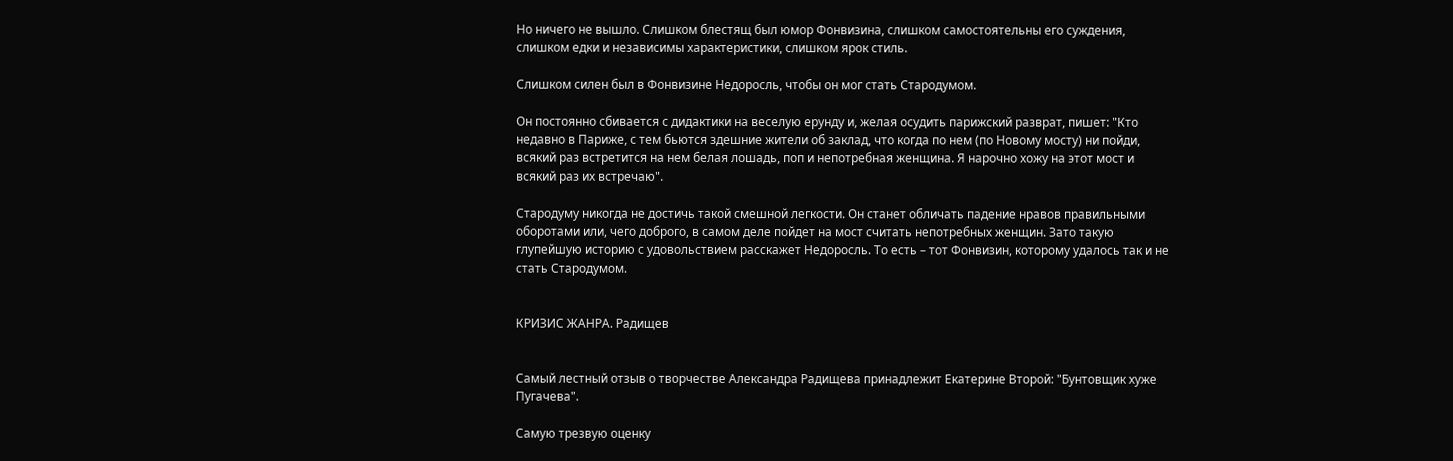Но ничего не вышло. Слишком блестящ был юмор Фонвизина, слишком самостоятельны его суждения, слишком едки и независимы характеристики, слишком ярок стиль.

Слишком силен был в Фонвизине Недоросль, чтобы он мог стать Стародумом.

Он постоянно сбивается с дидактики на веселую ерунду и, желая осудить парижский разврат, пишет: "Кто недавно в Париже, с тем бьются здешние жители об заклад, что когда по нем (по Новому мосту) ни пойди, всякий раз встретится на нем белая лошадь, поп и непотребная женщина. Я нарочно хожу на этот мост и всякий раз их встречаю".

Стародуму никогда не достичь такой смешной легкости. Он станет обличать падение нравов правильными оборотами или, чего доброго, в самом деле пойдет на мост считать непотребных женщин. Зато такую глупейшую историю с удовольствием расскажет Недоросль. То есть – тот Фонвизин, которому удалось так и не стать Стародумом.


КРИЗИС ЖАНРА. Радищев


Самый лестный отзыв о творчестве Александра Радищева принадлежит Екатерине Второй: "Бунтовщик хуже Пугачева".

Самую трезвую оценку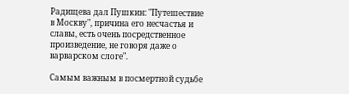Радищева дал Пушкин: "Путешествие в Москву", причина его несчастья и славы, есть очень посредственное произведение, не говоря даже о варварском слоге".

Самым важным в посмертной судьбе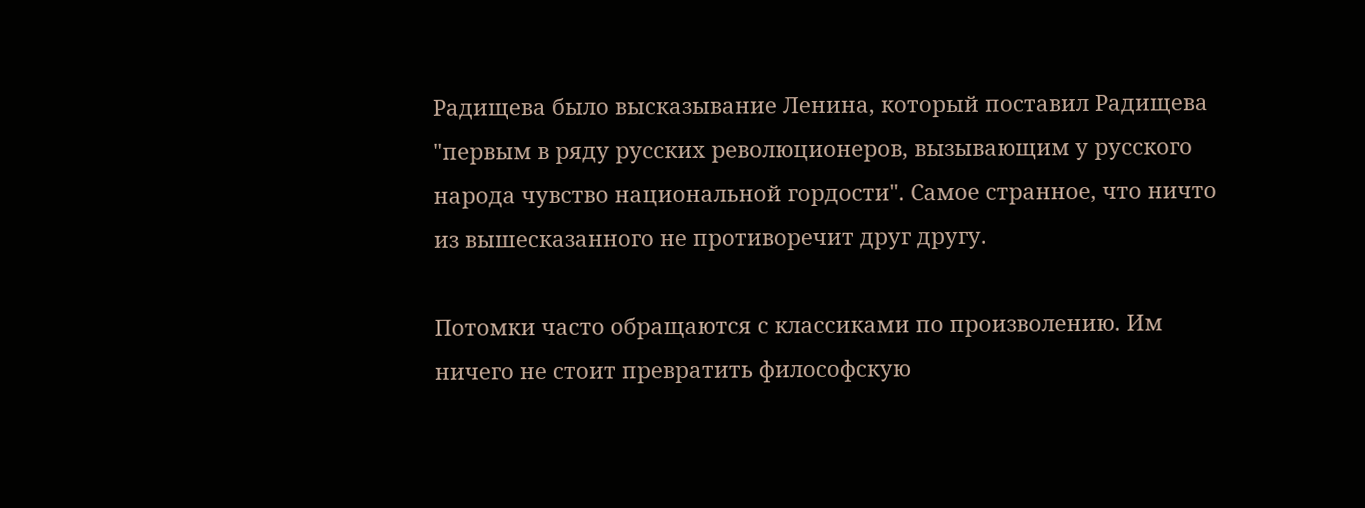Радищева было высказывание Ленина, который поставил Радищева "первым в ряду русских революционеров, вызывающим у русского народа чувство национальной гордости". Самое странное, что ничто из вышесказанного не противоречит друг другу.

Потомки часто обращаются с классиками по произволению. Им ничего не стоит превратить философскую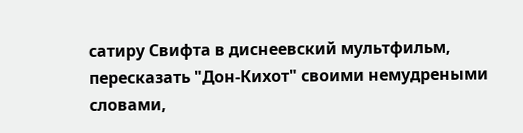сатиру Свифта в диснеевский мультфильм, пересказать "Дон-Кихот" своими немудреными словами,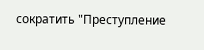сократить "Преступление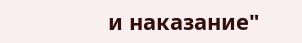и наказание"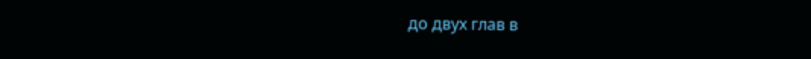до двух глав в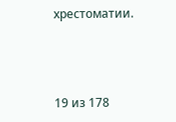хрестоматии.



19 из 178